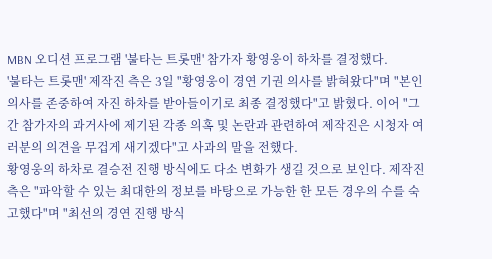MBN 오디션 프로그램 '불타는 트롯맨' 참가자 황영웅이 하차를 결정했다.
'불타는 트롯맨' 제작진 측은 3일 "황영웅이 경연 기권 의사를 밝혀왔다"며 "본인 의사를 존중하여 자진 하차를 받아들이기로 최종 결정했다"고 밝혔다. 이어 "그간 참가자의 과거사에 제기된 각종 의혹 및 논란과 관련하여 제작진은 시청자 여러분의 의견을 무겁게 새기겠다"고 사과의 말을 전했다.
황영웅의 하차로 결승전 진행 방식에도 다소 변화가 생길 것으로 보인다. 제작진 측은 "파악할 수 있는 최대한의 정보를 바탕으로 가능한 한 모든 경우의 수를 숙고했다"며 "최선의 경연 진행 방식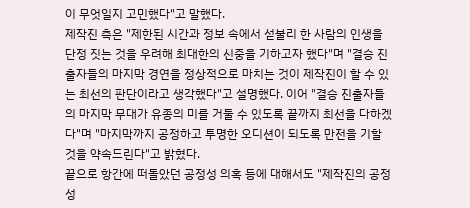이 무엇일지 고민했다"고 말했다.
제작진 측은 "제한된 시간과 정보 속에서 섣불리 한 사람의 인생을 단정 짓는 것을 우려해 최대한의 신중을 기하고자 했다"며 "결승 진출자들의 마지막 경연을 정상적으로 마치는 것이 제작진이 할 수 있는 최선의 판단이라고 생각했다"고 설명했다. 이어 "결승 진출자들의 마지막 무대가 유종의 미를 거둘 수 있도록 끝까지 최선을 다하겠다"며 "마지막까지 공정하고 투명한 오디션이 되도록 만전을 기할 것을 약속드린다"고 밝혔다.
끝으로 항간에 떠돌았던 공정성 의혹 등에 대해서도 "제작진의 공정성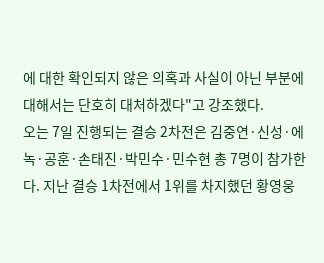에 대한 확인되지 않은 의혹과 사실이 아닌 부분에 대해서는 단호히 대처하겠다"고 강조했다.
오는 7일 진행되는 결승 2차전은 김중연·신성·에녹·공훈·손태진·박민수·민수현 총 7명이 참가한다. 지난 결승 1차전에서 1위를 차지했던 황영웅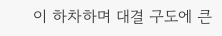이 하차하며 대결 구도에 큰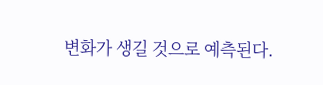변화가 생길 것으로 예측된다.